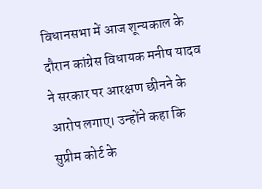विधानसभा में आज शून्यकाल के दौरान कांग्रेस विधायक मनीष यादव ने सरकार पर आरक्षण छीनने के आरोप लगाए। उन्होंने कहा कि सुप्रीम कोर्ट के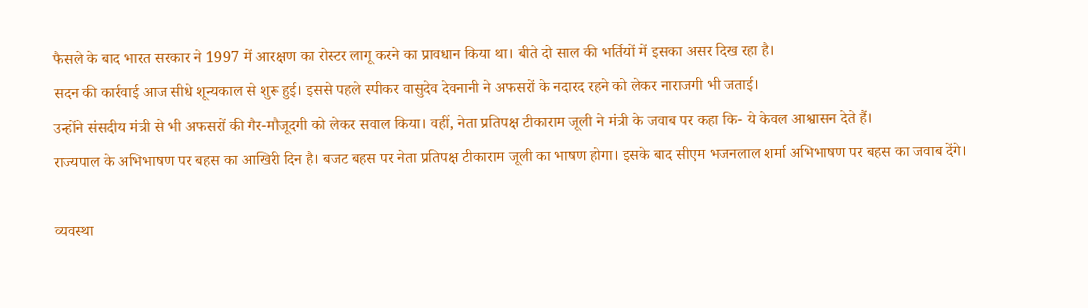फैसले के बाद भारत सरकार ने 1997 में आरक्षण का रोस्टर लागू करने का प्रावधान किया था। बीते दो साल की भर्तियों में इसका असर दिख रहा है।
सदन की कार्रवाई आज सीधे शून्यकाल से शुरू हुई। इससे पहले स्पीकर वासुदेव देवनानी ने अफसरों के नदारद रहने को लेकर नाराजगी भी जताई।
उन्होंने संसदीय मंत्री से भी अफसरों की गैर-मौजूदगी को लेकर सवाल किया। वहीं, नेता प्रतिपक्ष टीकाराम जूली ने मंत्री के जवाब पर कहा कि- ये केवल आश्वासन देते हैं।
राज्यपाल के अभिभाषण पर बहस का आखिरी दिन है। बजट बहस पर नेता प्रतिपक्ष टीकाराम जूली का भाषण होगा। इसके बाद सीएम भजनलाल शर्मा अभिभाषण पर बहस का जवाब देंगे।

व्यवस्था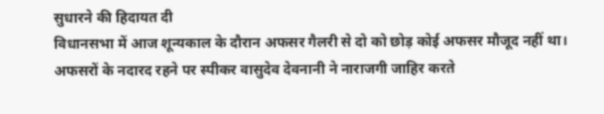सुधारने की हिदायत दी
विधानसभा में आज शून्यकाल के दौरान अफसर गैलरी से दो को छोड़ कोई अफसर मौजूद नहीं था। अफसरों के नदारद रहने पर स्पीकर वासुदेव देवनानी ने नाराजगी जाहिर करते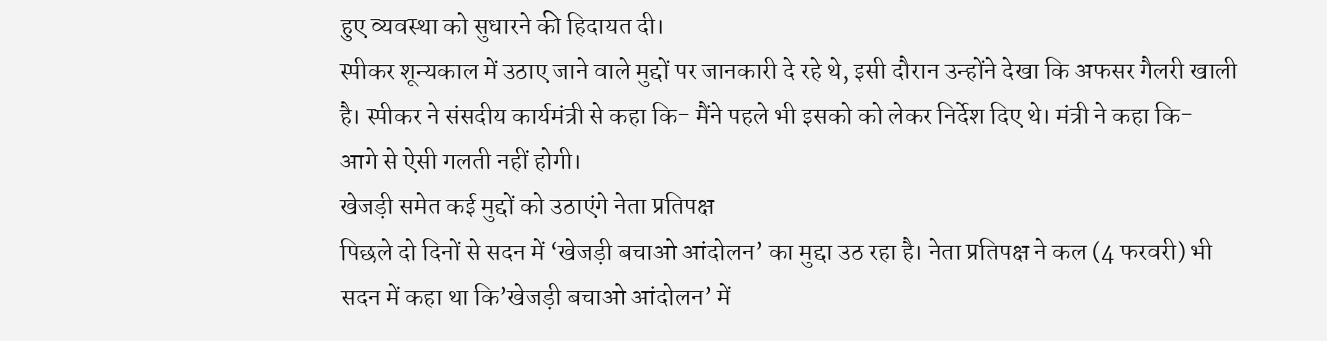हुए व्यवस्था को सुधारने की हिदायत दी।
स्पीकर शून्यकाल में उठाए जाने वाले मुद्दों पर जानकारी दे रहे थे, इसी दौरान उन्होंने देखा कि अफसर गैलरी खाली है। स्पीकर ने संसदीय कार्यमंत्री से कहा कि- मैंने पहले भी इसको को लेकर निर्देश दिए थे। मंत्री ने कहा कि- आगे से ऐसी गलती नहीं होगी।
खेजड़ी समेत कई मुद्दों को उठाएंगे नेता प्रतिपक्ष
पिछले दो दिनों से सदन में ‘खेजड़ी बचाओ आंदोलन’ का मुद्दा उठ रहा है। नेता प्रतिपक्ष ने कल (4 फरवरी) भी सदन में कहा था कि’खेजड़ी बचाओ आंदोलन’ में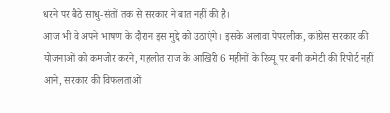धरने पर बैठे साधु-संतों तक से सरकार ने बात नहीं की है।
आज भी वे अपने भाषण के दौरान इस मुद्दे को उठाएंगे। इसके अलावा पेपरलीक, कांग्रेस सरकार की योजनाओं को कमजोर करने, गहलोत राज के आखिरी 6 महीनों के रिव्यू पर बनी कमेटी की रिपोर्ट नहीं आने, सरकार की विफलताओं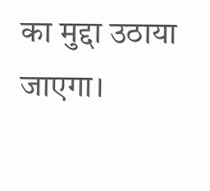का मुद्दा उठाया जाएगा।